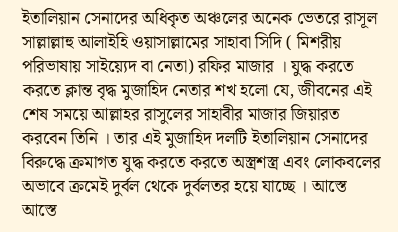ইতালিয়ান সেনাদের অধিকৃত অঞ্চলের অনেক ভেতরে রাসূল সাল্লাল্লাহু আলাইহি ওয়াসাল্লামের সাহাবা সিদি ( মিশরীয় পরিভাষায় সাইয়্যেদ বা নেতা) রফির মাজার । যুদ্ধ করতে করতে ক্লান্ত বৃদ্ধ মুজাহিদ নেতার শখ হলো যে, জীবনের এই শেষ সময়ে আল্লাহর রাসুলের সাহাবীর মাজার জিয়ারত করবেন তিনি । তার এই মুজাহিদ দলটি ইতালিয়ান সেনাদের বিরুদ্ধে ক্রমাগত যুদ্ধ করতে করতে অস্ত্রশস্ত্র এবং লোকবলের অভাবে ক্রমেই দুর্বল থেকে দুর্বলতর হয়ে যাচ্ছে । আস্তে আস্তে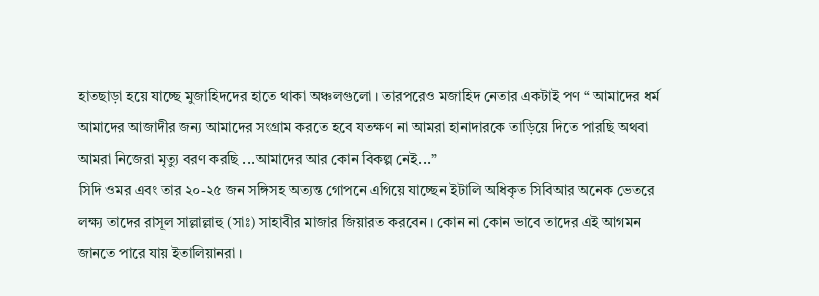হাতছাড়া হয়ে যাচ্ছে মুজাহিদদের হাতে থাকা অঞ্চলগুলো । তারপরেও মজাহিদ নেতার একটাই পণ “ আমাদের ধর্ম আমাদের আজাদীর জন্য আমাদের সংগ্রাম করতে হবে যতক্ষণ না আমরা হানাদারকে তাড়িয়ে দিতে পারছি অথবা আমরা নিজেরা মৃত্যু বরণ করছি ...আমাদের আর কোন বিকল্প নেই...”
সিদি ওমর এবং তার ২০-২৫ জন সঙ্গিসহ অত্যন্ত গোপনে এগিয়ে যাচ্ছেন ইটালি অধিকৃত সিবিআর অনেক ভেতরে লক্ষ্য তাদের রাসূল সাল্লাল্লাহু (সাঃ) সাহাবীর মাজার জিয়ারত করবেন । কোন না কোন ভাবে তাদের এই আগমন জানতে পারে যায় ইতালিয়ানরা ।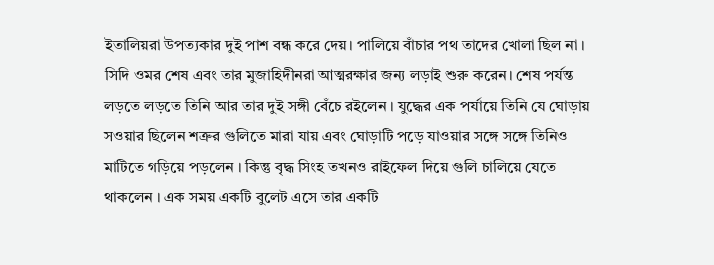ইতালিয়রা উপত্যকার দুই পাশ বন্ধ করে দেয়। পালিয়ে বাঁচার পথ তাদের খোলা ছিল না । সিদি ওমর শেষ এবং তার মুজাহিদীনরা আত্মরক্ষার জন্য লড়াই শুরু করেন। শেষ পর্যন্ত লড়তে লড়তে তিনি আর তার দুই সঙ্গী বেঁচে রইলেন । যুদ্ধের এক পর্যায়ে তিনি যে ঘোড়ায় সওয়ার ছিলেন শত্রুর গুলিতে মারা যায় এবং ঘোড়াটি পড়ে যাওয়ার সঙ্গে সঙ্গে তিনিও মাটিতে গড়িয়ে পড়লেন । কিন্তু বৃদ্ধ সিংহ তখনও রাইফেল দিয়ে গুলি চালিয়ে যেতে থাকলেন । এক সময় একটি বুলেট এসে তার একটি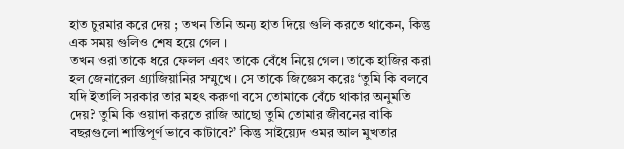হাত চুরমার করে দেয় ; তখন তিনি অন্য হাত দিয়ে গুলি করতে থাকেন, কিন্তু এক সময় গুলিও শেষ হয়ে গেল ।
তখন ওরা তাকে ধরে ফেলল এবং তাকে বেঁধে নিয়ে গেল। তাকে হাজির করা হল জেনারেল গ্র্যাজিয়ানির সম্মুখে । সে তাকে জিজ্ঞেস করেঃ ‘তুমি কি বলবে যদি ইতালি সরকার তার মহৎ করুণা বসে তোমাকে বেঁচে থাকার অনুমতি দেয়? তুমি কি ওয়াদা করতে রাজি আছো তুমি তোমার জীবনের বাকি বছরগুলো শান্তিপূর্ণ ভাবে কাটাবে?’ কিন্তু সাইয়্যেদ ওমর আল মুখতার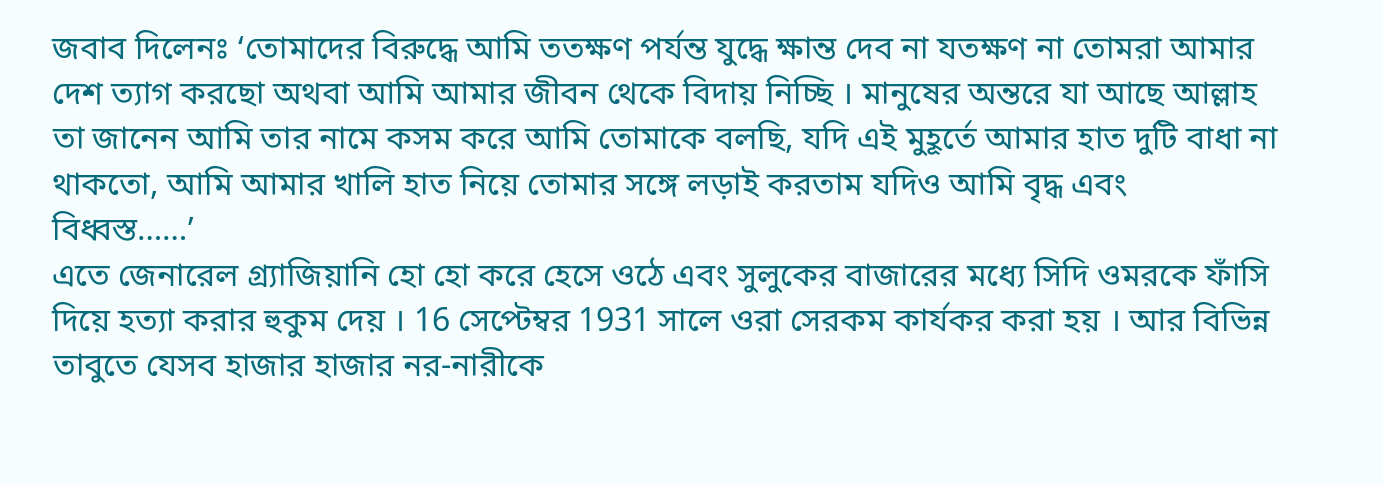জবাব দিলেনঃ ‘তোমাদের বিরুদ্ধে আমি ততক্ষণ পর্যন্ত যুদ্ধে ক্ষান্ত দেব না যতক্ষণ না তোমরা আমার দেশ ত্যাগ করছো অথবা আমি আমার জীবন থেকে বিদায় নিচ্ছি । মানুষের অন্তরে যা আছে আল্লাহ তা জানেন আমি তার নামে কসম করে আমি তোমাকে বলছি, যদি এই মুহূর্তে আমার হাত দুটি বাধা না থাকতো, আমি আমার খালি হাত নিয়ে তোমার সঙ্গে লড়াই করতাম যদিও আমি বৃদ্ধ এবং বিধ্বস্ত……’
এতে জেনারেল গ্র্যাজিয়ানি হো হো করে হেসে ওঠে এবং সুলুকের বাজারের মধ্যে সিদি ওমরকে ফাঁসি দিয়ে হত্যা করার হুকুম দেয় । 16 সেপ্টেম্বর 1931 সালে ওরা সেরকম কার্যকর করা হয় । আর বিভিন্ন তাবুতে যেসব হাজার হাজার নর-নারীকে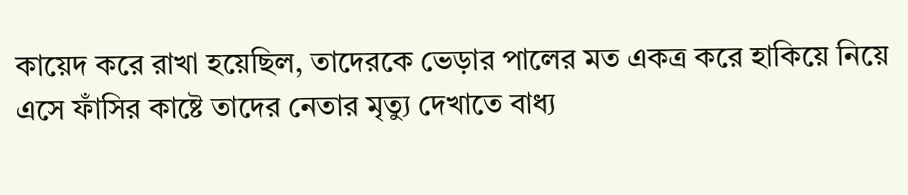কায়েদ করে রাখা হয়েছিল, তাদেরকে ভেড়ার পালের মত একত্র করে হাকিয়ে নিয়ে এসে ফাঁসির কাষ্টে তাদের নেতার মৃত্যু দেখাতে বাধ্য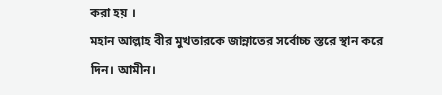করা হয় ।
মহান আল্লাহ বীর মুখতারকে জান্নাতের সর্বোচ্চ স্তরে স্থান করে দিন। আমীন।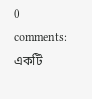0 comments:
একটি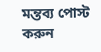মন্তব্য পোস্ট করুন